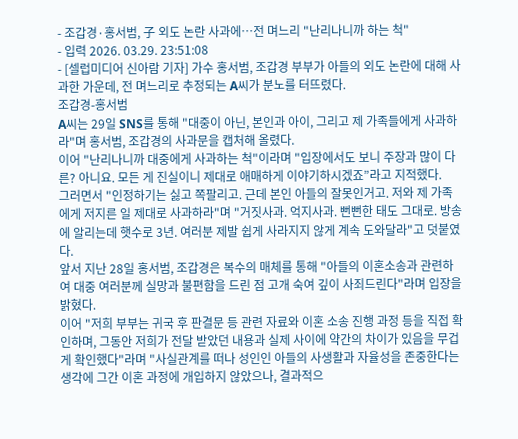- 조갑경·홍서범, 子 외도 논란 사과에…전 며느리 "난리나니까 하는 척"
- 입력 2026. 03.29. 23:51:08
- [셀럽미디어 신아람 기자] 가수 홍서범, 조갑경 부부가 아들의 외도 논란에 대해 사과한 가운데, 전 며느리로 추정되는 A씨가 분노를 터뜨렸다.
조갑경-홍서범
A씨는 29일 SNS를 통해 "대중이 아닌, 본인과 아이, 그리고 제 가족들에게 사과하라"며 홍서범, 조갑경의 사과문을 캡처해 올렸다.
이어 "난리나니까 대중에게 사과하는 척"이라며 "입장에서도 보니 주장과 많이 다른? 아니요. 모든 게 진실이니 제대로 애매하게 이야기하시겠죠”라고 지적했다.
그러면서 "인정하기는 싫고 쪽팔리고. 근데 본인 아들의 잘못인거고. 저와 제 가족에게 저지른 일 제대로 사과하라"며 "거짓사과. 억지사과. 뻔뻔한 태도 그대로. 방송에 알리는데 햇수로 3년. 여러분 제발 쉽게 사라지지 않게 계속 도와달라"고 덧붙였다.
앞서 지난 28일 홍서범, 조갑경은 복수의 매체를 통해 "아들의 이혼소송과 관련하여 대중 여러분께 실망과 불편함을 드린 점 고개 숙여 깊이 사죄드린다"라며 입장을 밝혔다.
이어 "저희 부부는 귀국 후 판결문 등 관련 자료와 이혼 소송 진행 과정 등을 직접 확인하며, 그동안 저희가 전달 받았던 내용과 실제 사이에 약간의 차이가 있음을 무겁게 확인했다"라며 "사실관계를 떠나 성인인 아들의 사생활과 자율성을 존중한다는 생각에 그간 이혼 과정에 개입하지 않았으나, 결과적으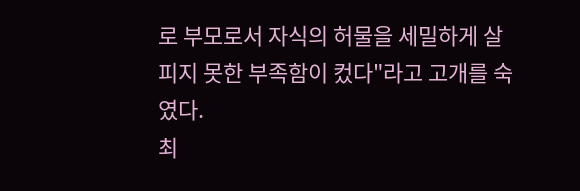로 부모로서 자식의 허물을 세밀하게 살피지 못한 부족함이 컸다"라고 고개를 숙였다.
최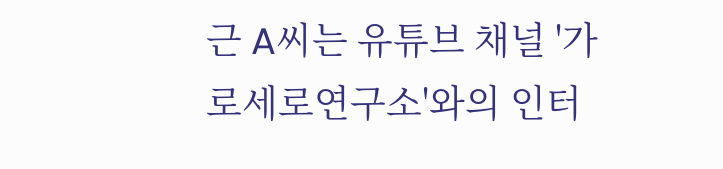근 A씨는 유튜브 채널 '가로세로연구소'와의 인터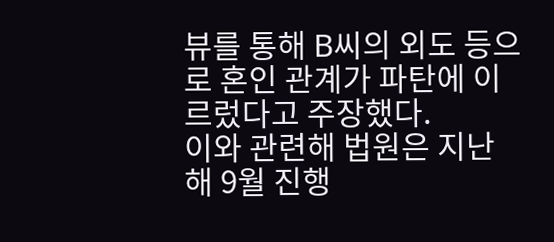뷰를 통해 B씨의 외도 등으로 혼인 관계가 파탄에 이르렀다고 주장했다.
이와 관련해 법원은 지난해 9월 진행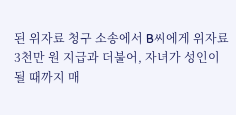된 위자료 청구 소송에서 B씨에게 위자료 3천만 원 지급과 더불어, 자녀가 성인이 될 때까지 매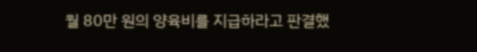월 80만 원의 양육비를 지급하라고 판결했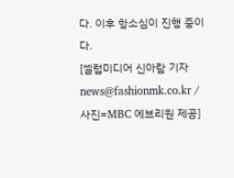다. 이후 항소심이 진행 중이다.
[셀럽미디어 신아람 기자 news@fashionmk.co.kr / 사진=MBC 에브리원 제공]